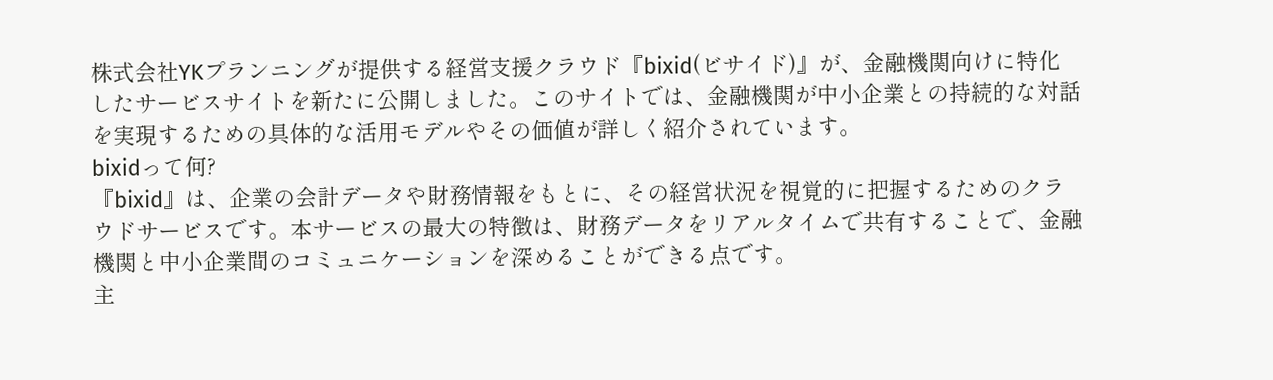株式会社YKプランニングが提供する経営支援クラウド『bixid(ビサイド)』が、金融機関向けに特化したサービスサイトを新たに公開しました。このサイトでは、金融機関が中小企業との持続的な対話を実現するための具体的な活用モデルやその価値が詳しく紹介されています。
bixidって何?
『bixid』は、企業の会計データや財務情報をもとに、その経営状況を視覚的に把握するためのクラウドサービスです。本サービスの最大の特徴は、財務データをリアルタイムで共有することで、金融機関と中小企業間のコミュニケーションを深めることができる点です。
主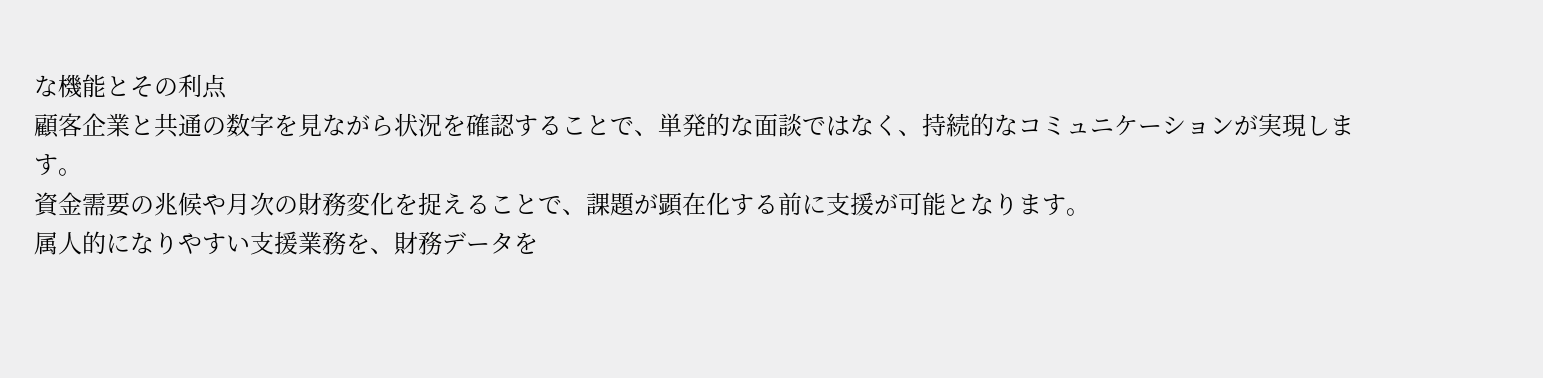な機能とその利点
顧客企業と共通の数字を見ながら状況を確認することで、単発的な面談ではなく、持続的なコミュニケーションが実現します。
資金需要の兆候や月次の財務変化を捉えることで、課題が顕在化する前に支援が可能となります。
属人的になりやすい支援業務を、財務データを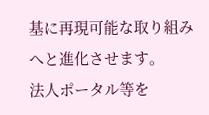基に再現可能な取り組みへと進化させます。
法人ポータル等を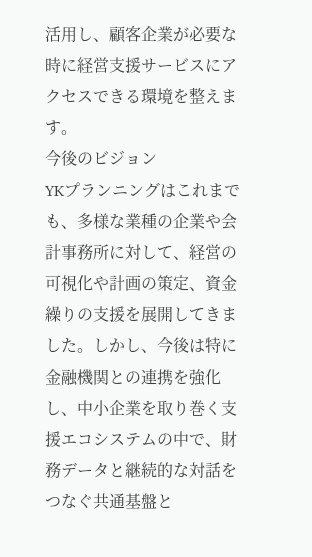活用し、顧客企業が必要な時に経営支援サービスにアクセスできる環境を整えます。
今後のビジョン
YKプランニングはこれまでも、多様な業種の企業や会計事務所に対して、経営の可視化や計画の策定、資金繰りの支援を展開してきました。しかし、今後は特に金融機関との連携を強化し、中小企業を取り巻く支援エコシステムの中で、財務データと継続的な対話をつなぐ共通基盤と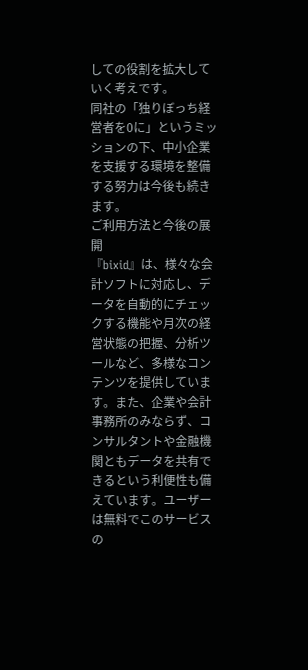しての役割を拡大していく考えです。
同社の「独りぼっち経営者を0に」というミッションの下、中小企業を支援する環境を整備する努力は今後も続きます。
ご利用方法と今後の展開
『bixid』は、様々な会計ソフトに対応し、データを自動的にチェックする機能や月次の経営状態の把握、分析ツールなど、多様なコンテンツを提供しています。また、企業や会計事務所のみならず、コンサルタントや金融機関ともデータを共有できるという利便性も備えています。ユーザーは無料でこのサービスの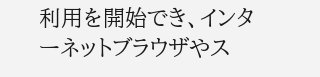利用を開始でき、インターネットブラウザやス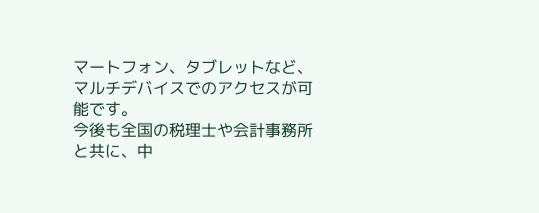マートフォン、タブレットなど、マルチデバイスでのアクセスが可能です。
今後も全国の税理士や会計事務所と共に、中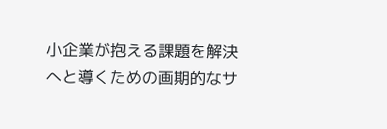小企業が抱える課題を解決へと導くための画期的なサ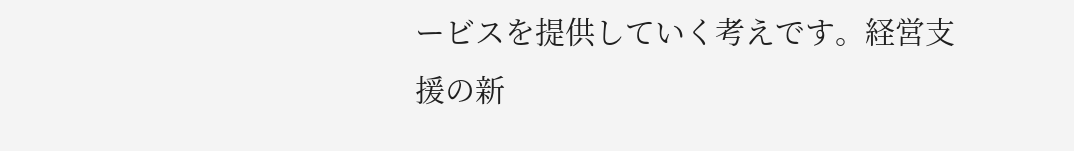ービスを提供していく考えです。経営支援の新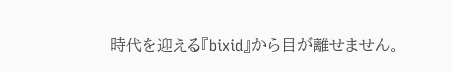時代を迎える『bixid』から目が離せません。